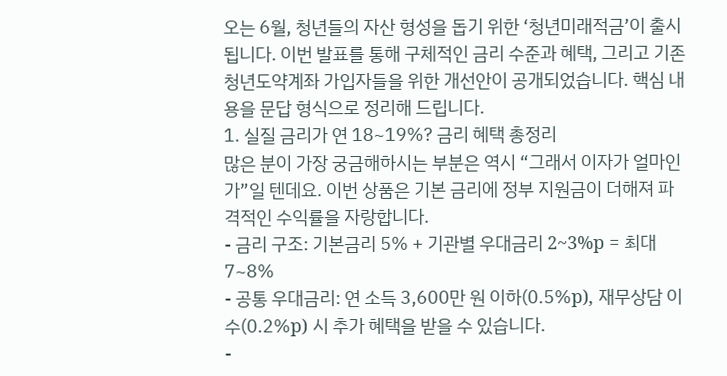오는 6월, 청년들의 자산 형성을 돕기 위한 ‘청년미래적금’이 출시됩니다. 이번 발표를 통해 구체적인 금리 수준과 혜택, 그리고 기존 청년도약계좌 가입자들을 위한 개선안이 공개되었습니다. 핵심 내용을 문답 형식으로 정리해 드립니다.
1. 실질 금리가 연 18~19%? 금리 혜택 총정리
많은 분이 가장 궁금해하시는 부분은 역시 “그래서 이자가 얼마인가”일 텐데요. 이번 상품은 기본 금리에 정부 지원금이 더해져 파격적인 수익률을 자랑합니다.
- 금리 구조: 기본금리 5% + 기관별 우대금리 2~3%p = 최대 7~8%
- 공통 우대금리: 연 소득 3,600만 원 이하(0.5%p), 재무상담 이수(0.2%p) 시 추가 혜택을 받을 수 있습니다.
-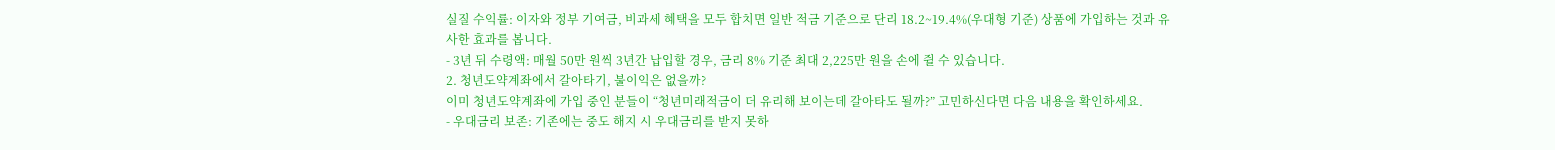실질 수익률: 이자와 정부 기여금, 비과세 혜택을 모두 합치면 일반 적금 기준으로 단리 18.2~19.4%(우대형 기준) 상품에 가입하는 것과 유사한 효과를 봅니다.
- 3년 뒤 수령액: 매월 50만 원씩 3년간 납입할 경우, 금리 8% 기준 최대 2,225만 원을 손에 쥘 수 있습니다.
2. 청년도약계좌에서 갈아타기, 불이익은 없을까?
이미 청년도약계좌에 가입 중인 분들이 “청년미래적금이 더 유리해 보이는데 갈아타도 될까?” 고민하신다면 다음 내용을 확인하세요.
- 우대금리 보존: 기존에는 중도 해지 시 우대금리를 받지 못하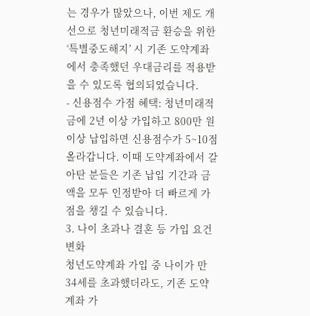는 경우가 많았으나, 이번 제도 개선으로 청년미래적금 환승을 위한 ‘특별중도해지’ 시 기존 도약계좌에서 충족했던 우대금리를 적용받을 수 있도록 협의되었습니다.
- 신용점수 가점 혜택: 청년미래적금에 2년 이상 가입하고 800만 원 이상 납입하면 신용점수가 5~10점 올라갑니다. 이때 도약계좌에서 갈아탄 분들은 기존 납입 기간과 금액을 모두 인정받아 더 빠르게 가점을 챙길 수 있습니다.
3. 나이 초과나 결혼 등 가입 요건 변화
청년도약계좌 가입 중 나이가 만 34세를 초과했더라도, 기존 도약계좌 가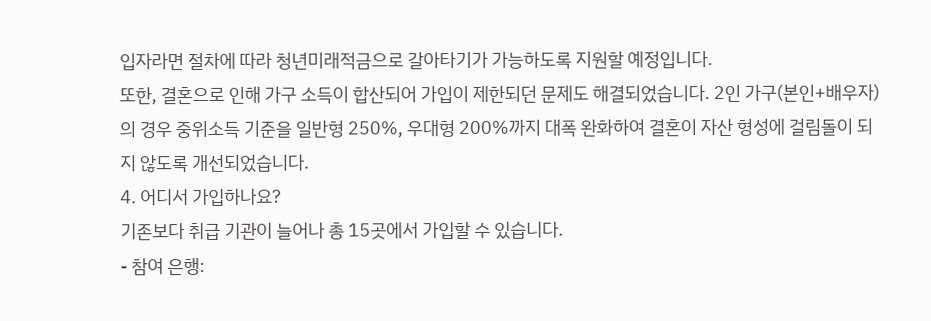입자라면 절차에 따라 청년미래적금으로 갈아타기가 가능하도록 지원할 예정입니다.
또한, 결혼으로 인해 가구 소득이 합산되어 가입이 제한되던 문제도 해결되었습니다. 2인 가구(본인+배우자)의 경우 중위소득 기준을 일반형 250%, 우대형 200%까지 대폭 완화하여 결혼이 자산 형성에 걸림돌이 되지 않도록 개선되었습니다.
4. 어디서 가입하나요?
기존보다 취급 기관이 늘어나 총 15곳에서 가입할 수 있습니다.
- 참여 은행: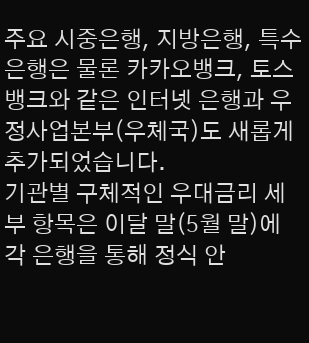주요 시중은행, 지방은행, 특수은행은 물론 카카오뱅크, 토스뱅크와 같은 인터넷 은행과 우정사업본부(우체국)도 새롭게 추가되었습니다.
기관별 구체적인 우대금리 세부 항목은 이달 말(5월 말)에 각 은행을 통해 정식 안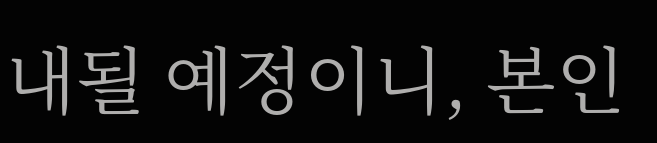내될 예정이니, 본인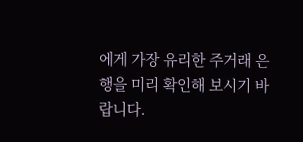에게 가장 유리한 주거래 은행을 미리 확인해 보시기 바랍니다.